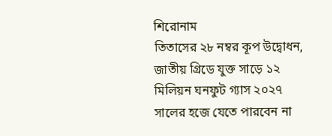শিরোনাম
তিতাসের ২৮ নম্বর কূপ উদ্বোধন, জাতীয় গ্রিডে যুক্ত সাড়ে ১২ মিলিয়ন ঘনফুট গ্যাস ২০২৭ সালের হজে যেতে পারবেন না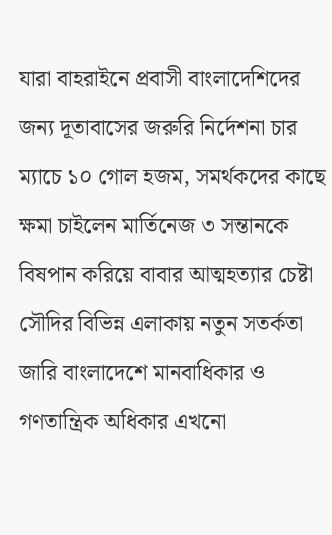যারা বাহরাইনে প্রবাসী বাংলাদেশিদের জন্য দূতাবাসের জরুরি নির্দেশনা চার ম্যাচে ১০ গোল হজম, সমর্থকদের কাছে ক্ষমা চাইলেন মার্তিনেজ ৩ সন্তানকে বিষপান করিয়ে বাবার আত্মহত্যার চেষ্টা সৌদির বিভিন্ন এলাকায় নতুন সতর্কতা জারি বাংলাদেশে মানবাধিকার ও গণতান্ত্রিক অধিকার এখনো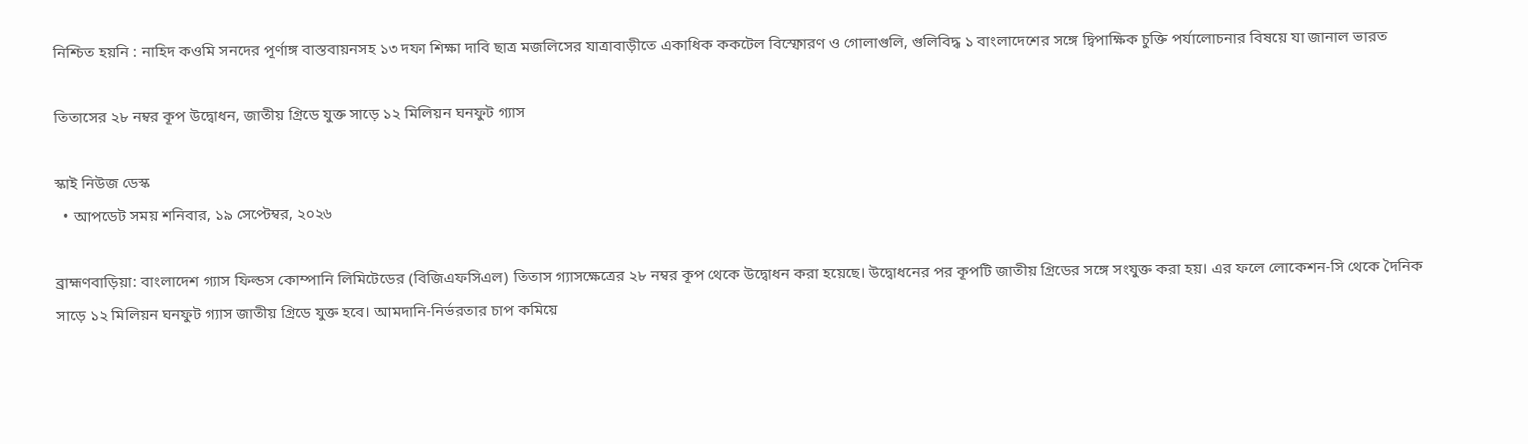নিশ্চিত হয়নি : নাহিদ কওমি সনদের পূর্ণাঙ্গ বাস্তবায়নসহ ১৩ দফা শিক্ষা দাবি ছাত্র মজলিসের যাত্রাবাড়ীতে একাধিক ককটেল বিস্ফোরণ ও গোলাগুলি, গুলিবিদ্ধ ১ বাংলাদেশের সঙ্গে দ্বিপাক্ষিক চুক্তি পর্যালোচনার বিষয়ে যা জানাল ভারত

তিতাসের ২৮ নম্বর কূপ উদ্বোধন, জাতীয় গ্রিডে যুক্ত সাড়ে ১২ মিলিয়ন ঘনফুট গ্যাস

স্কাই নিউজ ডেস্ক
  • আপডেট সময় শনিবার, ১৯ সেপ্টেম্বর, ২০২৬

ব্রাহ্মণবাড়িয়া: বাংলাদেশ গ্যাস ফিল্ডস কোম্পানি লিমিটেডের (বিজিএফসিএল) তিতাস গ্যাসক্ষেত্রের ২৮ নম্বর কূপ থেকে উদ্বোধন করা হয়েছে। উদ্বোধনের পর কূপটি জাতীয় গ্রিডের সঙ্গে সংযুক্ত করা হয়। এর ফলে লোকেশন-সি থেকে দৈনিক সাড়ে ১২ মিলিয়ন ঘনফুট গ্যাস জাতীয় গ্রিডে যুক্ত হবে। আমদানি-নির্ভরতার চাপ কমিয়ে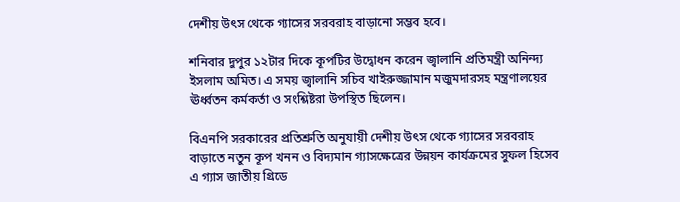দেশীয় উৎস থেকে গ্যাসের সরবরাহ বাড়ানো সম্ভব হবে।

শনিবার দুপুর ১২টার দিকে কূপটির উদ্বোধন করেন জ্বালানি প্রতিমন্ত্রী অনিন্দ্য ইসলাম অমিত। এ সময় জ্বালানি সচিব খাইরুজ্জামান মজুমদারসহ মন্ত্রণালয়ের ঊর্ধ্বতন কর্মকর্তা ও সংশ্লিষ্টরা উপস্থিত ছিলেন।

বিএনপি সরকারের প্রতিশ্রুতি অনুযায়ী দেশীয় উৎস থেকে গ্যাসের সরবরাহ বাড়াতে নতুন কূপ খনন ও বিদ্যমান গ্যাসক্ষেত্রের উন্নয়ন কার্যক্রমের সুফল হিসেব এ গ্যাস জাতীয় গ্রিডে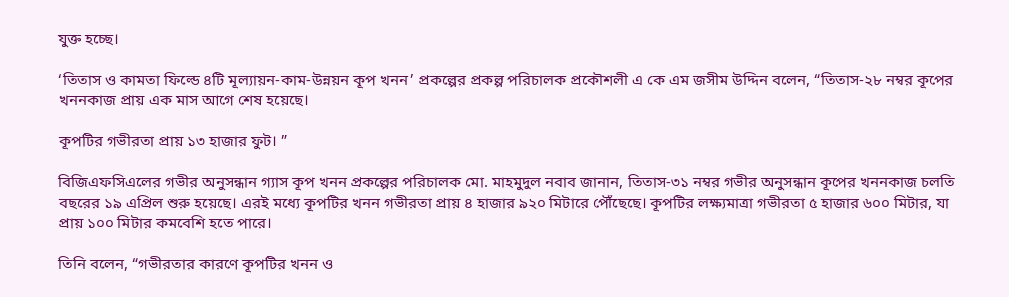যুক্ত হচ্ছে।

‘তিতাস ও কামতা ফিল্ডে ৪টি মূল্যায়ন-কাম-উন্নয়ন কূপ খনন’ প্রকল্পের প্রকল্প পরিচালক প্রকৌশলী এ কে এম জসীম উদ্দিন বলেন, “তিতাস-২৮ নম্বর কূপের খননকাজ প্রায় এক মাস আগে শেষ হয়েছে।

কূপটির গভীরতা প্রায় ১৩ হাজার ফুট। ”

বিজিএফসিএলের গভীর অনুসন্ধান গ্যাস কূপ খনন প্রকল্পের পরিচালক মো. মাহমুদুল নবাব জানান, তিতাস-৩১ নম্বর গভীর অনুসন্ধান কূপের খননকাজ চলতি বছরের ১৯ এপ্রিল শুরু হয়েছে। এরই মধ্যে কূপটির খনন গভীরতা প্রায় ৪ হাজার ৯২০ মিটারে পৌঁছেছে। কূপটির লক্ষ্যমাত্রা গভীরতা ৫ হাজার ৬০০ মিটার, যা প্রায় ১০০ মিটার কমবেশি হতে পারে।

তিনি বলেন, “গভীরতার কারণে কূপটির খনন ও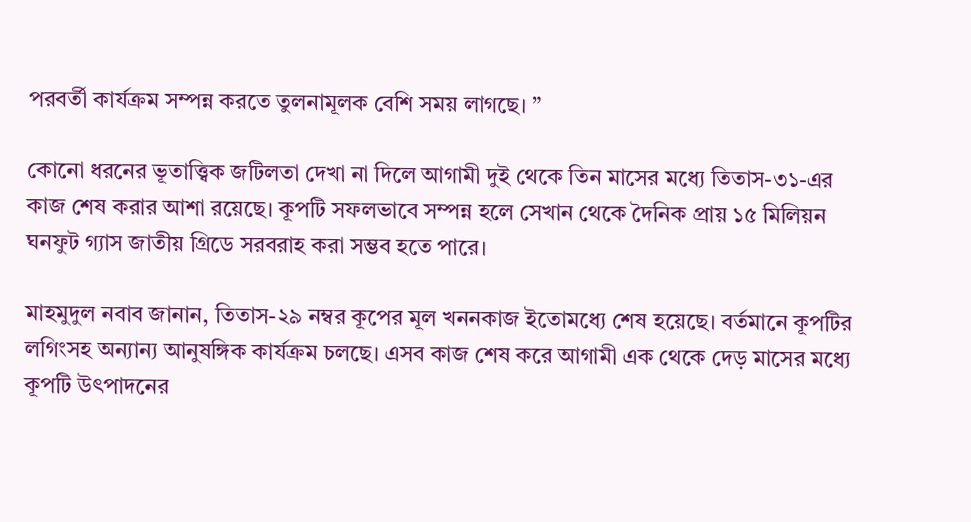পরবর্তী কার্যক্রম সম্পন্ন করতে তুলনামূলক বেশি সময় লাগছে। ”

কোনো ধরনের ভূতাত্ত্বিক জটিলতা দেখা না দিলে আগামী দুই থেকে তিন মাসের মধ্যে তিতাস-৩১-এর কাজ শেষ করার আশা রয়েছে। কূপটি সফলভাবে সম্পন্ন হলে সেখান থেকে দৈনিক প্রায় ১৫ মিলিয়ন ঘনফুট গ্যাস জাতীয় গ্রিডে সরবরাহ করা সম্ভব হতে পারে।

মাহমুদুল নবাব জানান, তিতাস-২৯ নম্বর কূপের মূল খননকাজ ইতোমধ্যে শেষ হয়েছে। বর্তমানে কূপটির লগিংসহ অন্যান্য আনুষঙ্গিক কার্যক্রম চলছে। এসব কাজ শেষ করে আগামী এক থেকে দেড় মাসের মধ্যে কূপটি উৎপাদনের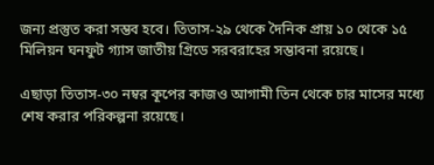জন্য প্রস্তুত করা সম্ভব হবে। তিতাস-২৯ থেকে দৈনিক প্রায় ১০ থেকে ১৫ মিলিয়ন ঘনফুট গ্যাস জাতীয় গ্রিডে সরবরাহের সম্ভাবনা রয়েছে।

এছাড়া তিতাস-৩০ নম্বর কূপের কাজও আগামী তিন থেকে চার মাসের মধ্যে শেষ করার পরিকল্পনা রয়েছে।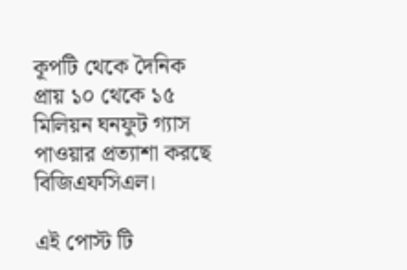কূপটি থেকে দৈনিক প্রায় ১০ থেকে ১৫ মিলিয়ন ঘনফুট গ্যাস পাওয়ার প্রত্যাশা করছে বিজিএফসিএল।

এই পোস্ট টি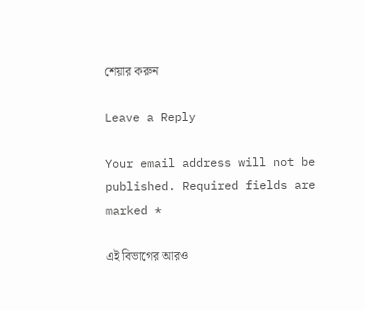শেয়ার করুন

Leave a Reply

Your email address will not be published. Required fields are marked *

এই বিভাগের আরও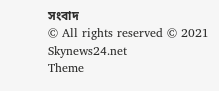সংবাদ
© All rights reserved © 2021 Skynews24.net
Theme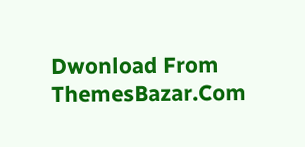Dwonload From ThemesBazar.Com